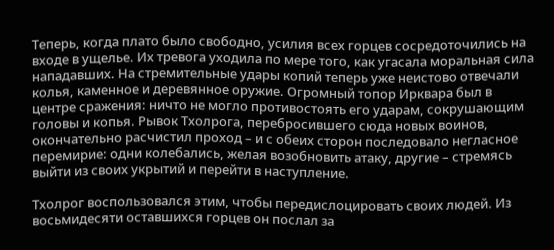Теперь, когда плато было свободно, усилия всех горцев сосредоточились на входе в ущелье. Их тревога уходила по мере того, как угасала моральная сила нападавших. На стремительные удары копий теперь уже неистово отвечали колья, каменное и деревянное оружие. Огромный топор Ирквара был в центре сражения: ничто не могло противостоять его ударам, сокрушающим головы и копья. Рывок Тхолрога, перебросившего сюда новых воинов, окончательно расчистил проход – и с обеих сторон последовало негласное перемирие: одни колебались, желая возобновить атаку, другие – стремясь выйти из своих укрытий и перейти в наступление.

Тхолрог воспользовался этим, чтобы передислоцировать своих людей. Из восьмидесяти оставшихся горцев он послал за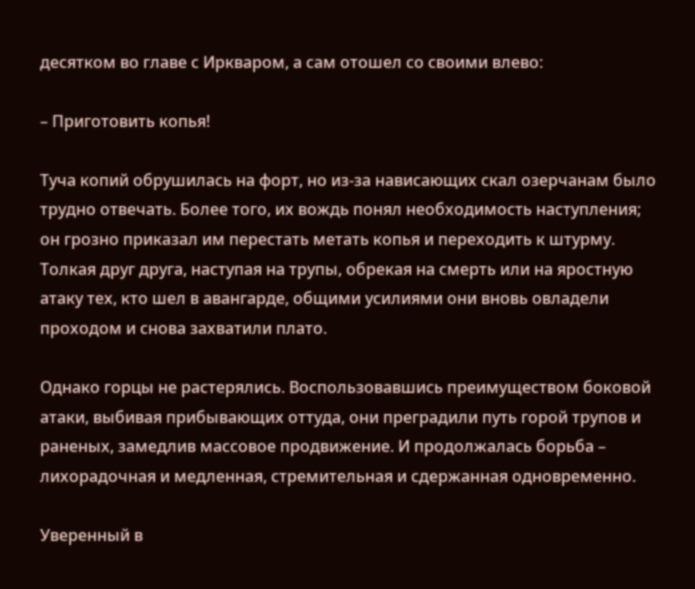десятком во главе с Иркваром, а сам отошел со своими влево:

– Приготовить копья!

Туча копий обрушилась на форт, но из-за нависающих скал озерчанам было трудно отвечать. Более того, их вождь понял необходимость наступления; он грозно приказал им перестать метать копья и переходить к штурму. Толкая друг друга, наступая на трупы, обрекая на смерть или на яростную атаку тех, кто шел в авангарде, общими усилиями они вновь овладели проходом и снова захватили плато.

Однако горцы не растерялись. Воспользовавшись преимуществом боковой атаки, выбивая прибывающих оттуда, они преградили путь горой трупов и раненых, замедлив массовое продвижение. И продолжалась борьба – лихорадочная и медленная, стремительная и сдержанная одновременно.

Уверенный в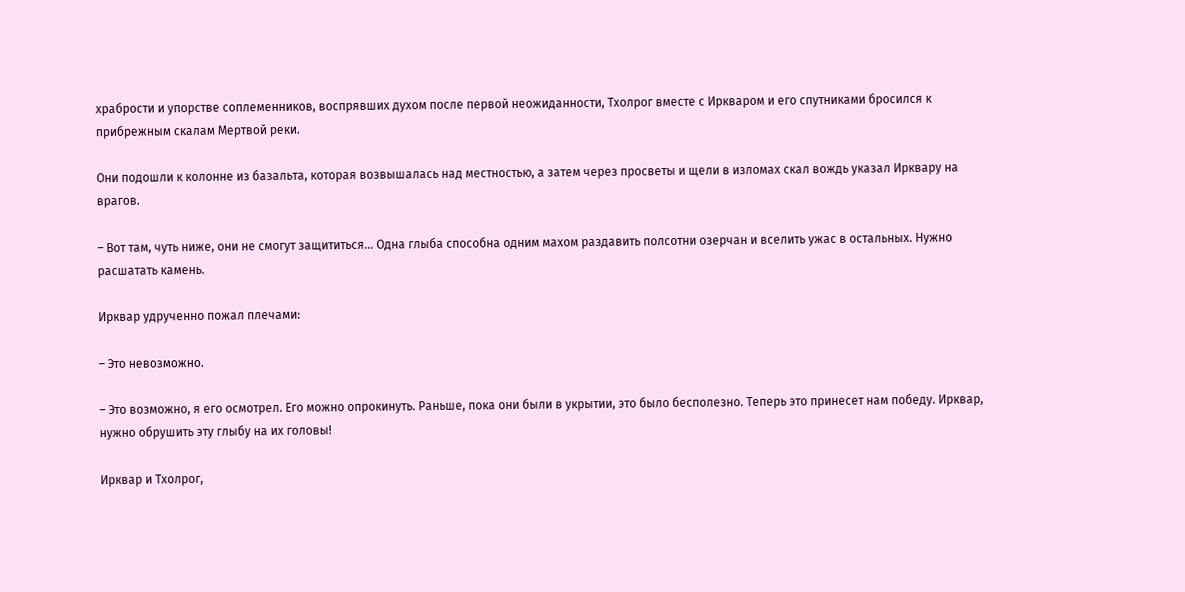храбрости и упорстве соплеменников, воспрявших духом после первой неожиданности, Тхолрог вместе с Иркваром и его спутниками бросился к прибрежным скалам Мертвой реки.

Они подошли к колонне из базальта, которая возвышалась над местностью, а затем через просветы и щели в изломах скал вождь указал Ирквару на врагов.

– Вот там, чуть ниже, они не смогут защититься… Одна глыба способна одним махом раздавить полсотни озерчан и вселить ужас в остальных. Нужно расшатать камень.

Ирквар удрученно пожал плечами:

– Это невозможно.

– Это возможно, я его осмотрел. Его можно опрокинуть. Раньше, пока они были в укрытии, это было бесполезно. Теперь это принесет нам победу. Ирквар, нужно обрушить эту глыбу на их головы!

Ирквар и Тхолрог,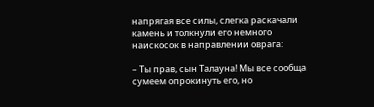напрягая все силы, слегка раскачали камень и толкнули его немного наискосок в направлении оврага:

– Ты прав, сын Талауна! Мы все сообща сумеем опрокинуть его, но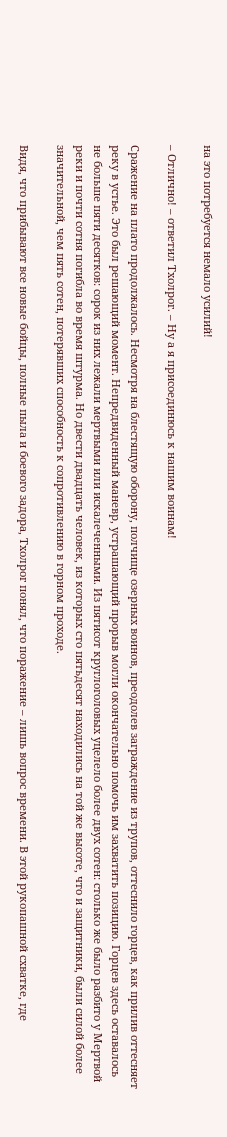на это потребуется немало усилий!

– Отлично! – ответил Тхолрог. – Ну а я присоединюсь к нашим воинам!

Сражение на плато продолжалось. Несмотря на блестящую оборону, полчище озерных воинов, преодолев заграждение из трупов, оттеснило горцев, как прилив оттесняет реку в устье. Это был решающий момент. Непредвиденный маневр, устрашающий прорыв могли окончательно помочь им захватить позицию. Горцев здесь оставалось не больше пяти десятков: сорок из них лежали мертвыми или искалеченными. Из пятисот круглоголовых уцелело более двух сотен: столько же было разбито у Мертвой реки и почти сотня погибла во время штурма. Но двести двадцать человек, из которых сто пятьдесят находились на той же высоте, что и защитники, были силой более значительной, чем пять сотен, потерявших способность к сопротивлению в горном проходе.

Видя, что прибывают все новые бойцы, полные пыла и боевого задора, Тхолрог понял, что поражение – лишь вопрос времени. В этой рукопашной схватке, где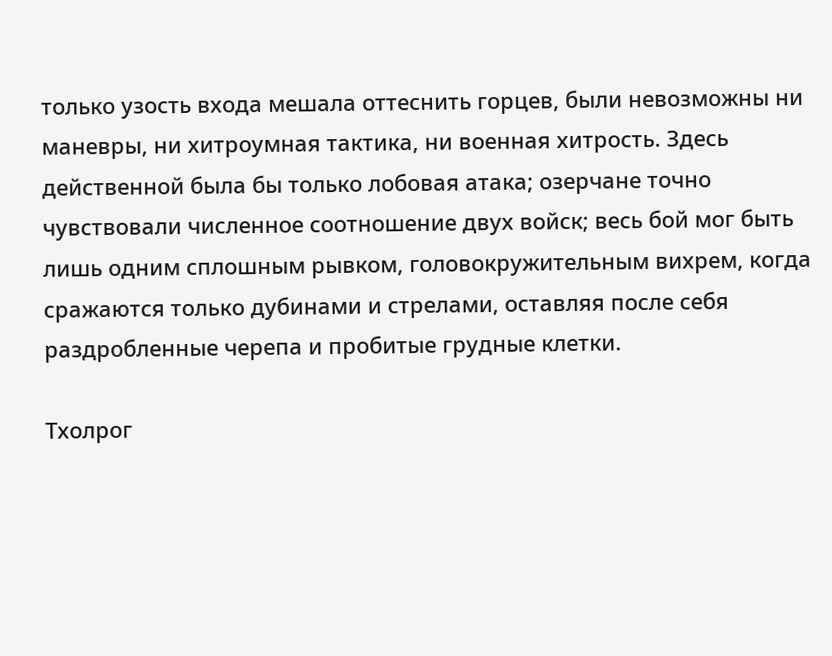только узость входа мешала оттеснить горцев, были невозможны ни маневры, ни хитроумная тактика, ни военная хитрость. Здесь действенной была бы только лобовая атака; озерчане точно чувствовали численное соотношение двух войск; весь бой мог быть лишь одним сплошным рывком, головокружительным вихрем, когда сражаются только дубинами и стрелами, оставляя после себя раздробленные черепа и пробитые грудные клетки.

Тхолрог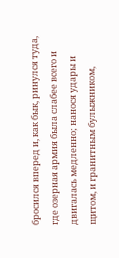бросился вперед и, как бык, ринулся туда, где озерная армия была слабее всего и двигалась медленно; нанося удары и щитом, и гранитным булыжником,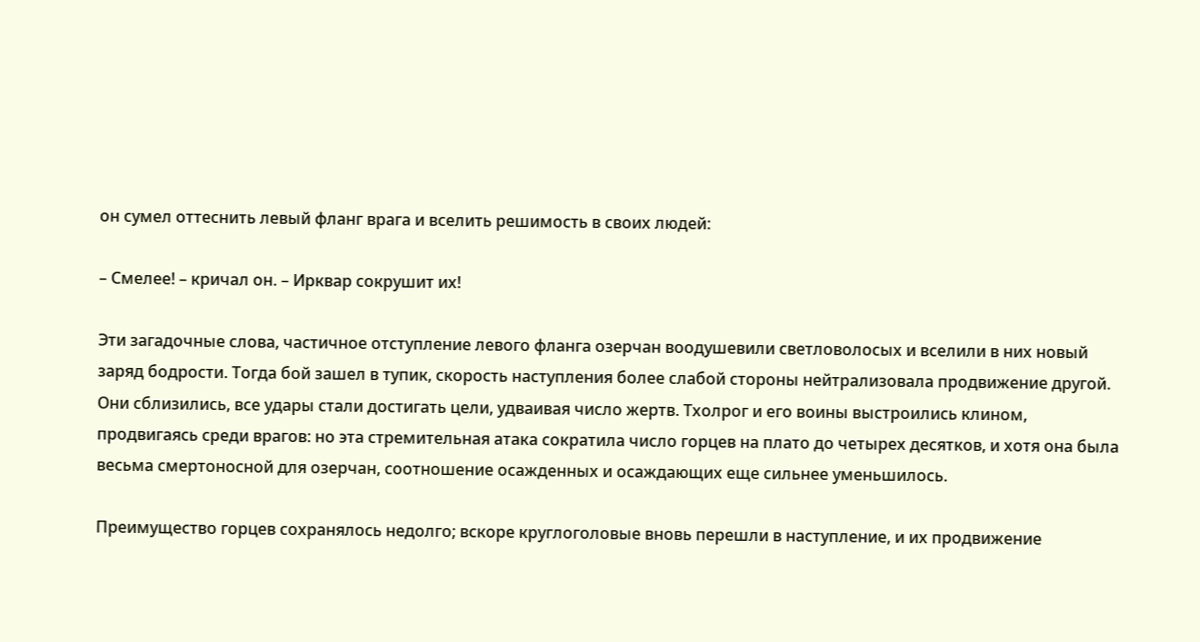он сумел оттеснить левый фланг врага и вселить решимость в своих людей:

– Смелее! – кричал он. – Ирквар сокрушит их!

Эти загадочные слова, частичное отступление левого фланга озерчан воодушевили светловолосых и вселили в них новый заряд бодрости. Тогда бой зашел в тупик, скорость наступления более слабой стороны нейтрализовала продвижение другой. Они сблизились, все удары стали достигать цели, удваивая число жертв. Тхолрог и его воины выстроились клином, продвигаясь среди врагов: но эта стремительная атака сократила число горцев на плато до четырех десятков, и хотя она была весьма смертоносной для озерчан, соотношение осажденных и осаждающих еще сильнее уменьшилось.

Преимущество горцев сохранялось недолго; вскоре круглоголовые вновь перешли в наступление, и их продвижение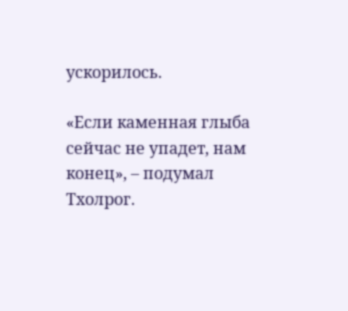ускорилось.

«Если каменная глыба сейчас не упадет, нам конец», – подумал Тхолрог.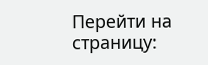Перейти на страницу: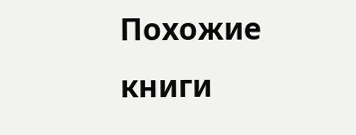Похожие книги